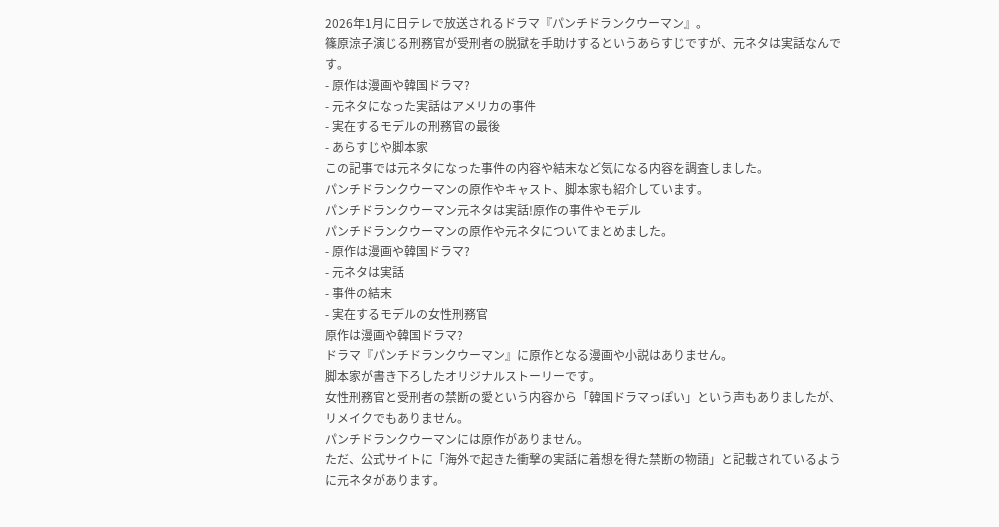2026年1月に日テレで放送されるドラマ『パンチドランクウーマン』。
篠原涼子演じる刑務官が受刑者の脱獄を手助けするというあらすじですが、元ネタは実話なんです。
- 原作は漫画や韓国ドラマ?
- 元ネタになった実話はアメリカの事件
- 実在するモデルの刑務官の最後
- あらすじや脚本家
この記事では元ネタになった事件の内容や結末など気になる内容を調査しました。
パンチドランクウーマンの原作やキャスト、脚本家も紹介しています。
パンチドランクウーマン元ネタは実話!原作の事件やモデル
パンチドランクウーマンの原作や元ネタについてまとめました。
- 原作は漫画や韓国ドラマ?
- 元ネタは実話
- 事件の結末
- 実在するモデルの女性刑務官
原作は漫画や韓国ドラマ?
ドラマ『パンチドランクウーマン』に原作となる漫画や小説はありません。
脚本家が書き下ろしたオリジナルストーリーです。
女性刑務官と受刑者の禁断の愛という内容から「韓国ドラマっぽい」という声もありましたが、リメイクでもありません。
パンチドランクウーマンには原作がありません。
ただ、公式サイトに「海外で起きた衝撃の実話に着想を得た禁断の物語」と記載されているように元ネタがあります。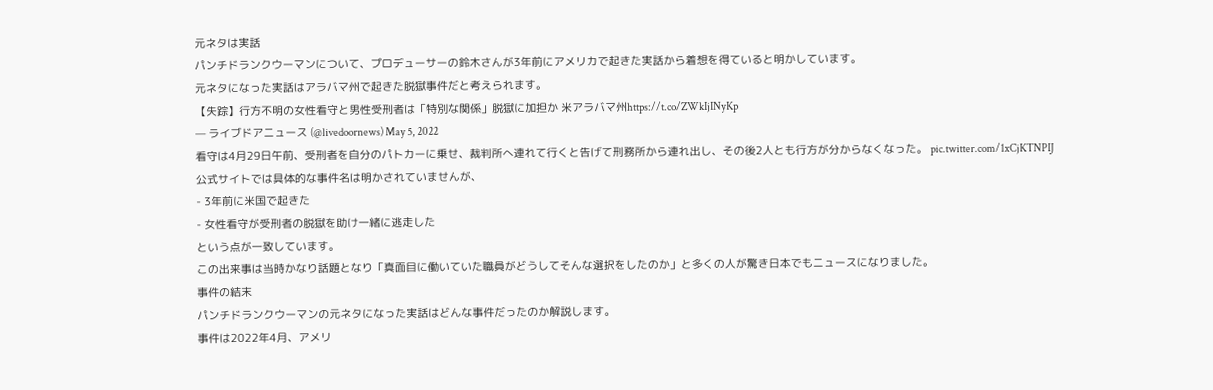元ネタは実話
パンチドランクウーマンについて、プロデューサーの鈴木さんが3年前にアメリカで起きた実話から着想を得ていると明かしています。
元ネタになった実話はアラバマ州で起きた脱獄事件だと考えられます。
【失踪】行方不明の女性看守と男性受刑者は「特別な関係」脱獄に加担か 米アラバマ州https://t.co/ZWkIjINyKp
— ライブドアニュース (@livedoornews) May 5, 2022
看守は4月29日午前、受刑者を自分のパトカーに乗せ、裁判所へ連れて行くと告げて刑務所から連れ出し、その後2人とも行方が分からなくなった。 pic.twitter.com/1xCjKTNPIJ
公式サイトでは具体的な事件名は明かされていませんが、
- 3年前に米国で起きた
- 女性看守が受刑者の脱獄を助け一緒に逃走した
という点が一致しています。
この出来事は当時かなり話題となり「真面目に働いていた職員がどうしてそんな選択をしたのか」と多くの人が驚き日本でもニュースになりました。
事件の結末
パンチドランクウーマンの元ネタになった実話はどんな事件だったのか解説します。
事件は2022年4月、アメリ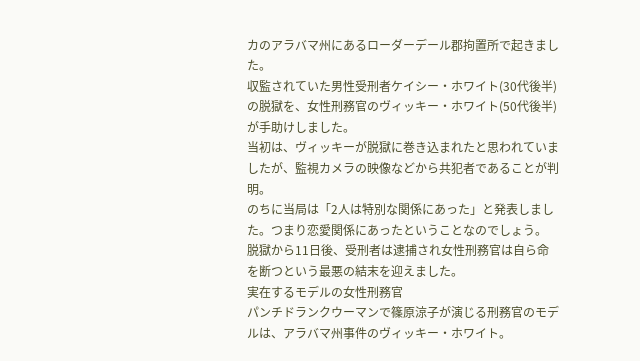カのアラバマ州にあるローダーデール郡拘置所で起きました。
収監されていた男性受刑者ケイシー・ホワイト(30代後半)の脱獄を、女性刑務官のヴィッキー・ホワイト(50代後半)が手助けしました。
当初は、ヴィッキーが脱獄に巻き込まれたと思われていましたが、監視カメラの映像などから共犯者であることが判明。
のちに当局は「2人は特別な関係にあった」と発表しました。つまり恋愛関係にあったということなのでしょう。
脱獄から11日後、受刑者は逮捕され女性刑務官は自ら命を断つという最悪の結末を迎えました。
実在するモデルの女性刑務官
パンチドランクウーマンで篠原涼子が演じる刑務官のモデルは、アラバマ州事件のヴィッキー・ホワイト。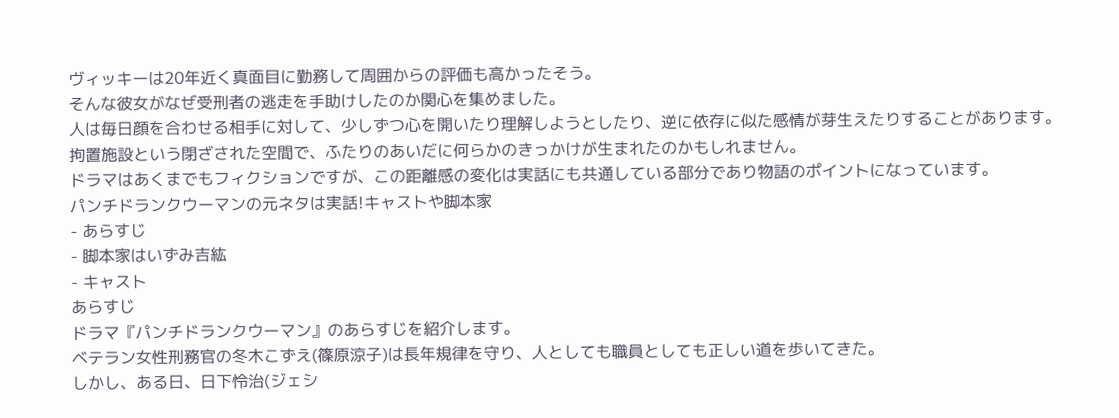ヴィッキーは20年近く真面目に勤務して周囲からの評価も高かったそう。
そんな彼女がなぜ受刑者の逃走を手助けしたのか関心を集めました。
人は毎日顔を合わせる相手に対して、少しずつ心を開いたり理解しようとしたり、逆に依存に似た感情が芽生えたりすることがあります。
拘置施設という閉ざされた空間で、ふたりのあいだに何らかのきっかけが生まれたのかもしれません。
ドラマはあくまでもフィクションですが、この距離感の変化は実話にも共通している部分であり物語のポイントになっています。
パンチドランクウーマンの元ネタは実話!キャストや脚本家
- あらすじ
- 脚本家はいずみ吉紘
- キャスト
あらすじ
ドラマ『パンチドランクウーマン』のあらすじを紹介します。
ベテラン女性刑務官の冬木こずえ(篠原涼子)は長年規律を守り、人としても職員としても正しい道を歩いてきた。
しかし、ある日、日下怜治(ジェシ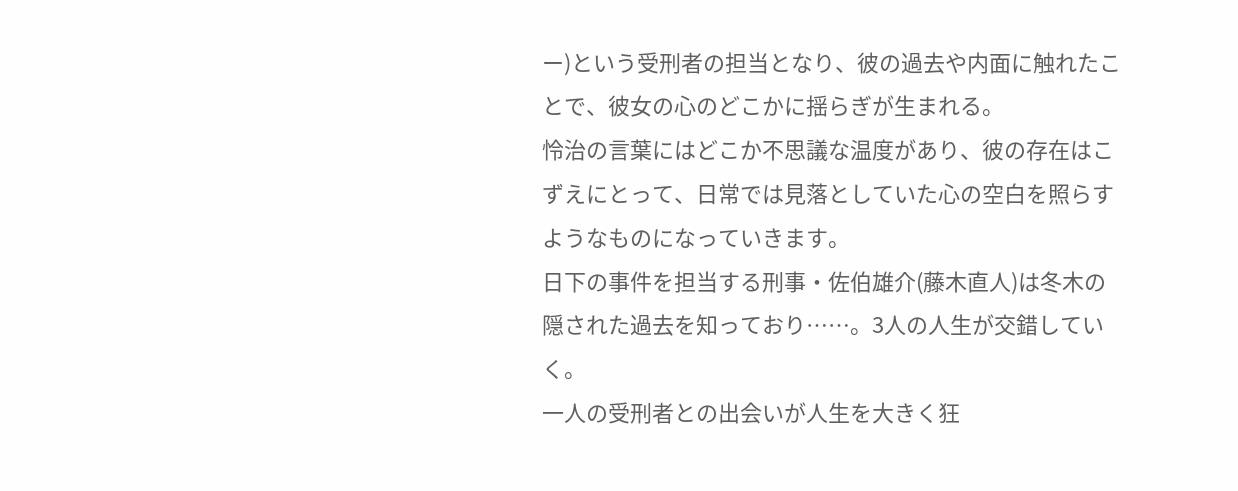ー)という受刑者の担当となり、彼の過去や内面に触れたことで、彼女の心のどこかに揺らぎが生まれる。
怜治の言葉にはどこか不思議な温度があり、彼の存在はこずえにとって、日常では見落としていた心の空白を照らすようなものになっていきます。
日下の事件を担当する刑事・佐伯雄介(藤木直人)は冬木の隠された過去を知っており……。3人の人生が交錯していく。
一人の受刑者との出会いが人生を大きく狂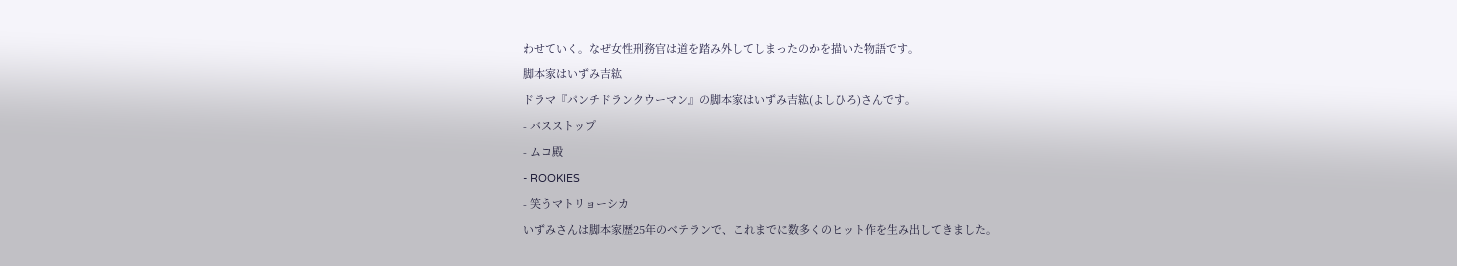わせていく。なぜ女性刑務官は道を踏み外してしまったのかを描いた物語です。
脚本家はいずみ吉紘
ドラマ『パンチドランクウーマン』の脚本家はいずみ吉紘(よしひろ)さんです。
- バスストップ
- ムコ殿
- ROOKIES
- 笑うマトリョーシカ
いずみさんは脚本家歴25年のベテランで、これまでに数多くのヒット作を生み出してきました。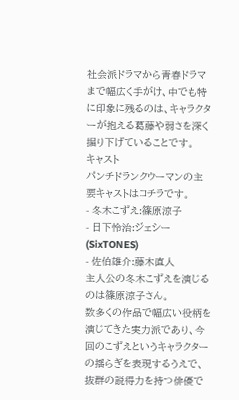社会派ドラマから青春ドラマまで幅広く手がけ、中でも特に印象に残るのは、キャラクターが抱える葛藤や弱さを深く掘り下げていることです。
キャスト
パンチドランクウーマンの主要キャストはコチラです。
- 冬木こずえ:篠原涼子
- 日下怜治:ジェシー(SixTONES)
- 佐伯雄介:藤木直人
主人公の冬木こずえを演じるのは篠原涼子さん。
数多くの作品で幅広い役柄を演じてきた実力派であり、今回のこずえというキャラクターの揺らぎを表現するうえで、抜群の説得力を持つ俳優で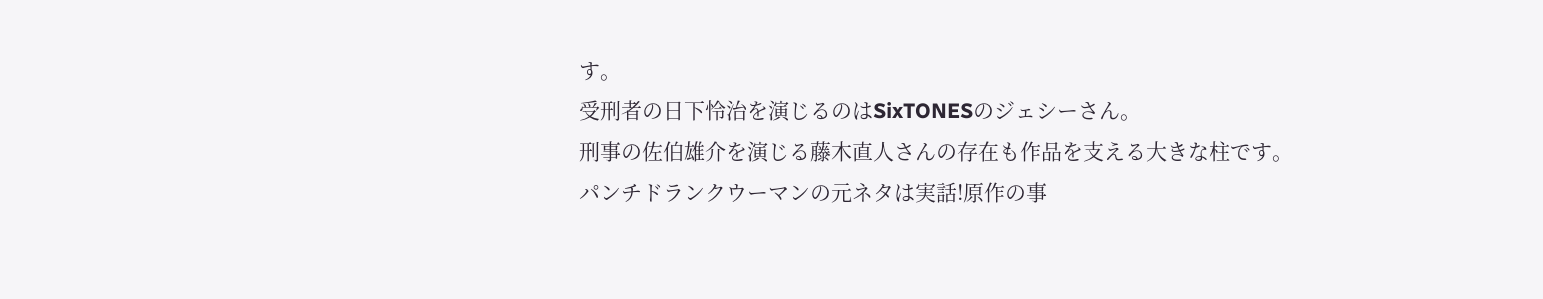す。
受刑者の日下怜治を演じるのはSixTONESのジェシーさん。
刑事の佐伯雄介を演じる藤木直人さんの存在も作品を支える大きな柱です。
パンチドランクウーマンの元ネタは実話!原作の事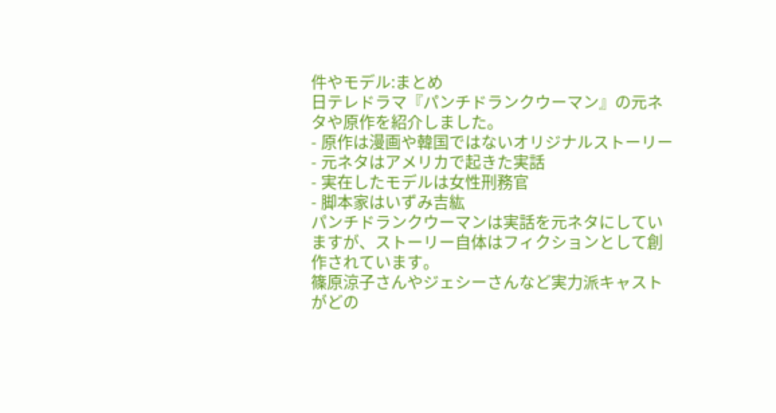件やモデル:まとめ
日テレドラマ『パンチドランクウーマン』の元ネタや原作を紹介しました。
- 原作は漫画や韓国ではないオリジナルストーリー
- 元ネタはアメリカで起きた実話
- 実在したモデルは女性刑務官
- 脚本家はいずみ吉紘
パンチドランクウーマンは実話を元ネタにしていますが、ストーリー自体はフィクションとして創作されています。
篠原涼子さんやジェシーさんなど実力派キャストがどの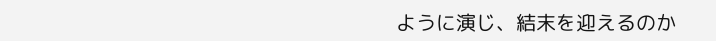ように演じ、結末を迎えるのか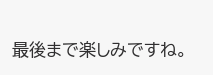最後まで楽しみですね。